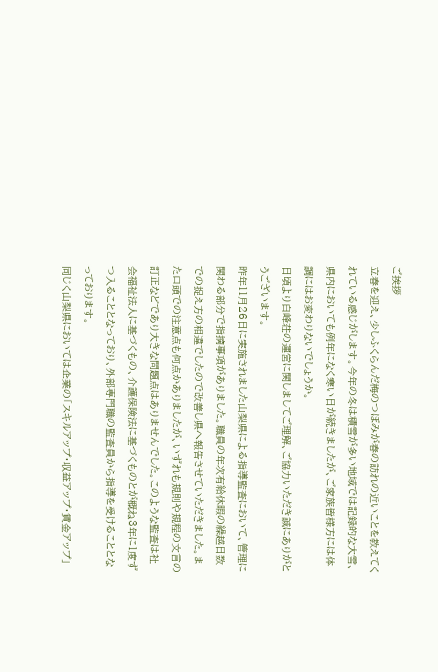ご挨拶
立春を迎え、少しふくらんだ梅のつぼみが春の訪れの近いことを教えてくれている感じがします。今年の冬は積雪が多い地域では記録的な大雪、県内においても例年になく寒い日が続きましたが、ご家族皆様方には体調にはお変わりないでしょうか。
日頃より白峰荘の運営に関しましてご理解、ご協力いただき誠にありがとうございます。
昨年11月26日に実施されました山梨県による指導監査において、管理に関わる部分で指摘事項がありました。職員の年次有給休暇の繰越日数での捉え方の相違でしたので改善し県へ報告させていただきました。また口頭での注意点も何点かありましたが、いずれも規則や規程の文言の訂正などであり大きな問題点はありませんでした。このような監査は社会福祉法人に基づくもの、介護保険法に基づくものとが概ね3年に1度ずつ入ることとなっており、外部専門職の監査員から指導を受けることとなっております。
同じく山梨県においては企業の「スキルアップ・収益アップ・賃金アップ」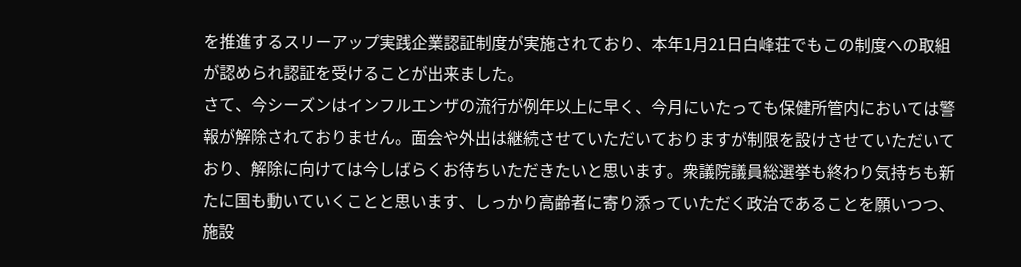を推進するスリーアップ実践企業認証制度が実施されており、本年1月21日白峰荘でもこの制度への取組が認められ認証を受けることが出来ました。
さて、今シーズンはインフルエンザの流行が例年以上に早く、今月にいたっても保健所管内においては警報が解除されておりません。面会や外出は継続させていただいておりますが制限を設けさせていただいており、解除に向けては今しばらくお待ちいただきたいと思います。衆議院議員総選挙も終わり気持ちも新たに国も動いていくことと思います、しっかり高齢者に寄り添っていただく政治であることを願いつつ、施設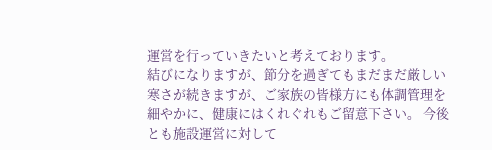運営を行っていきたいと考えております。
結びになりますが、節分を過ぎてもまだまだ厳しい寒さが続きますが、ご家族の皆様方にも体調管理を細やかに、健康にはくれぐれもご留意下さい。 今後とも施設運営に対して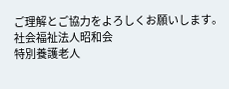ご理解とご協力をよろしくお願いします。
社会福祉法人昭和会
特別養護老人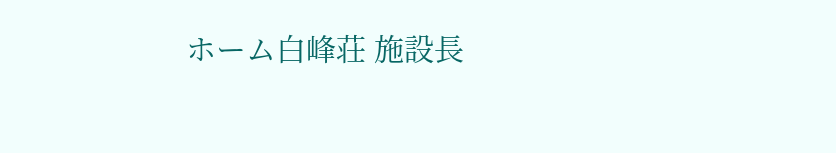ホーム白峰荘 施設長